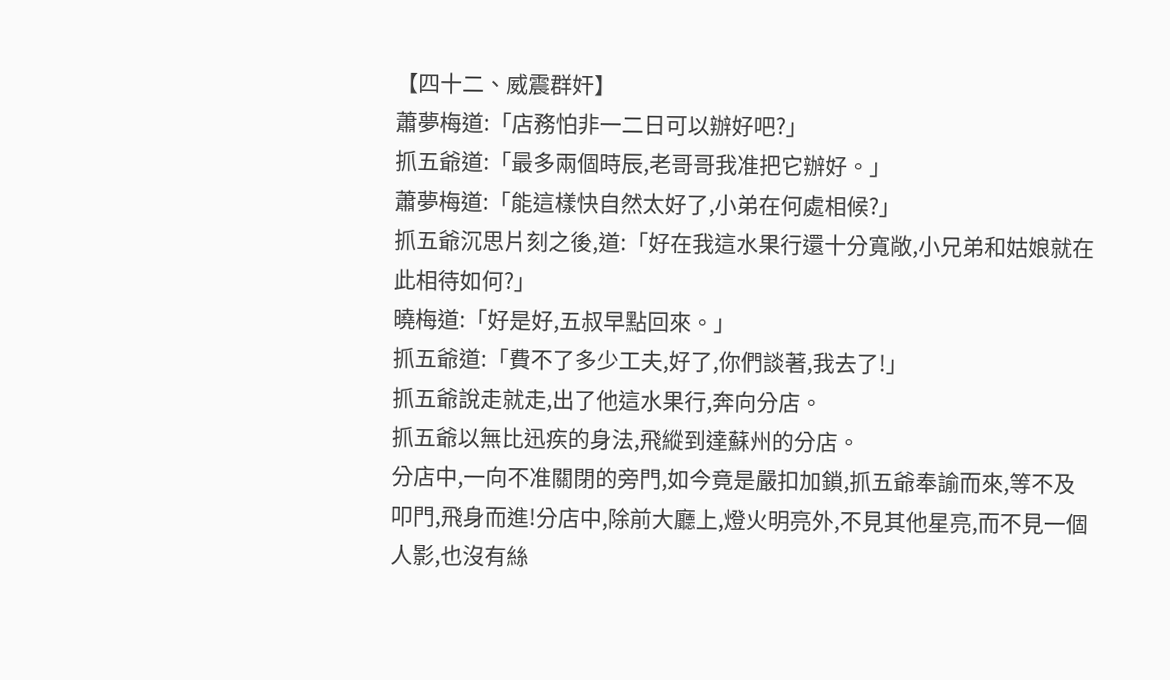【四十二、威震群奸】
蕭夢梅道:「店務怕非一二日可以辦好吧?」
抓五爺道:「最多兩個時辰,老哥哥我准把它辦好。」
蕭夢梅道:「能這樣快自然太好了,小弟在何處相候?」
抓五爺沉思片刻之後,道:「好在我這水果行還十分寬敞,小兄弟和姑娘就在
此相待如何?」
曉梅道:「好是好,五叔早點回來。」
抓五爺道:「費不了多少工夫,好了,你們談著,我去了!」
抓五爺說走就走,出了他這水果行,奔向分店。
抓五爺以無比迅疾的身法,飛縱到達蘇州的分店。
分店中,一向不准關閉的旁門,如今竟是嚴扣加鎖,抓五爺奉諭而來,等不及
叩門,飛身而進!分店中,除前大廳上,燈火明亮外,不見其他星亮,而不見一個
人影,也沒有絲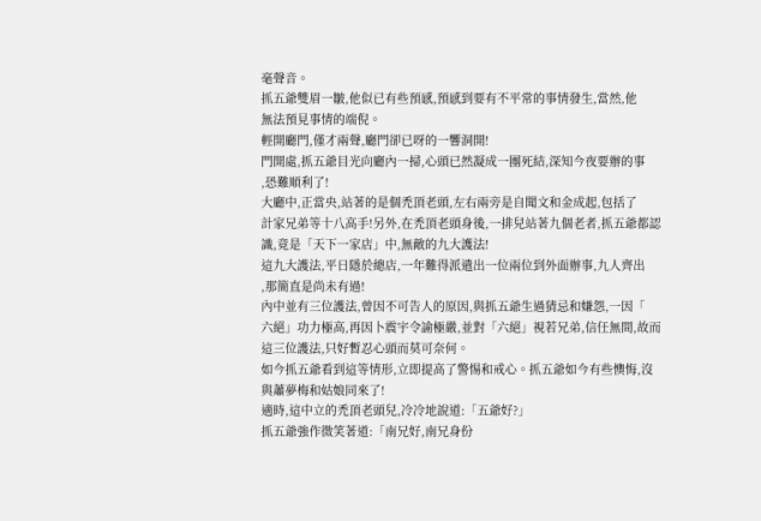毫聲音。
抓五爺雙眉一皺,他似已有些預感,預感到要有不平常的事情發生,當然,他
無法預見事情的端倪。
輕開廳門,僅才兩聲,廳門卻已呀的一響洞開!
門開處,抓五爺目光向廳內一掃,心頭已然凝成一團死結,深知今夜要辦的事
,恐難順利了!
大廳中,正當央,站著的是個禿頂老頭,左右兩旁是自聞文和金成起,包括了
計家兄弟等十八高手!另外,在禿頂老頭身後,一排兒站著九個老者,抓五爺都認
識,竟是「天下一家店」中,無敵的九大護法!
這九大護法,平日隱於總店,一年難得派遣出一位兩位到外面辦事,九人齊出
,那簡直是尚未有過!
內中並有三位護法,曾因不可告人的原因,與抓五爺生過猜忌和嫌怨,一因「
六絕」功力極高,再因卜震宇令諭極嚴,並對「六絕」視若兄弟,信任無間,故而
這三位護法,只好暫忍心頭而莫可奈何。
如今抓五爺看到這等情形,立即提高了警惕和戒心。抓五爺如今有些懊悔,沒
與蕭夢梅和姑娘同來了!
適時,這中立的禿頂老頭兒,冷冷地說道:「五爺好?」
抓五爺強作微笑著道:「南兄好,南兄身份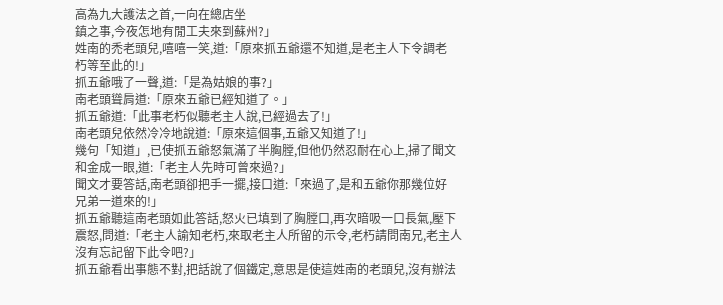高為九大護法之首,一向在總店坐
鎮之事,今夜怎地有閒工夫來到蘇州?」
姓南的禿老頭兒,嘻嘻一笑,道:「原來抓五爺還不知道,是老主人下令調老
朽等至此的!」
抓五爺哦了一聲,道:「是為姑娘的事?」
南老頭聳肩道:「原來五爺已經知道了。」
抓五爺道:「此事老朽似聽老主人說,已經過去了!」
南老頭兒依然冷冷地說道:「原來這個事,五爺又知道了!」
幾句「知道」,已使抓五爺怒氣滿了半胸膛,但他仍然忍耐在心上,掃了聞文
和金成一眼,道:「老主人先時可曾來過?」
聞文才要答話,南老頭卻把手一擺,接口道:「來過了,是和五爺你那幾位好
兄弟一道來的!」
抓五爺聽這南老頭如此答話,怒火已填到了胸膛口,再次暗吸一口長氣,壓下
震怒,問道:「老主人諭知老朽,來取老主人所留的示令,老朽請問南兄,老主人
沒有忘記留下此令吧?」
抓五爺看出事態不對,把話說了個鐵定,意思是使這姓南的老頭兒,沒有辦法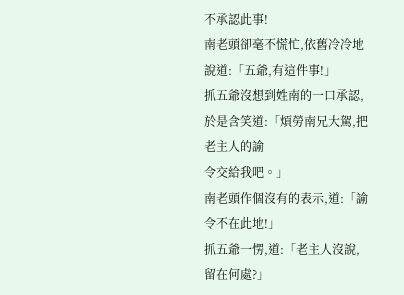不承認此事!
南老頭卻毫不慌忙,依舊冷冷地說道:「五爺,有這件事!」
抓五爺沒想到姓南的一口承認,於是含笑道:「煩勞南兄大駕,把老主人的諭
令交給我吧。」
南老頭作個沒有的表示,道:「諭令不在此地!」
抓五爺一愣,道:「老主人沒說,留在何處?」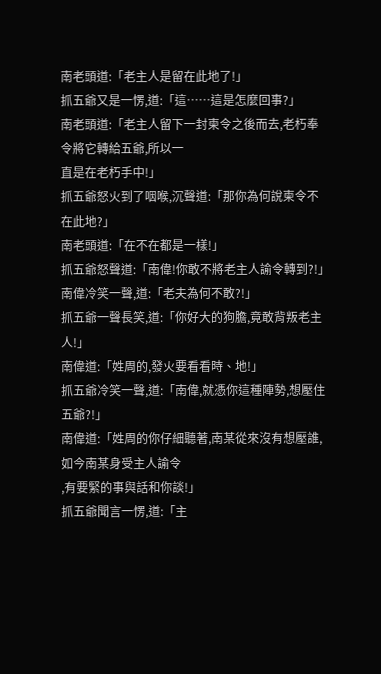南老頭道:「老主人是留在此地了!」
抓五爺又是一愣,道:「這……這是怎麼回事?」
南老頭道:「老主人留下一封柬令之後而去,老朽奉令將它轉給五爺,所以一
直是在老朽手中!」
抓五爺怒火到了咽喉,沉聲道:「那你為何說柬令不在此地?」
南老頭道:「在不在都是一樣!」
抓五爺怒聲道:「南偉!你敢不將老主人諭令轉到?!」
南偉冷笑一聲,道:「老夫為何不敢?!」
抓五爺一聲長笑,道:「你好大的狗膽,竟敢背叛老主人!」
南偉道:「姓周的,發火要看看時、地!」
抓五爺冷笑一聲,道:「南偉,就憑你這種陣勢,想壓住五爺?!」
南偉道:「姓周的你仔細聽著,南某從來沒有想壓誰,如今南某身受主人諭令
,有要緊的事與話和你談!」
抓五爺聞言一愣,道:「主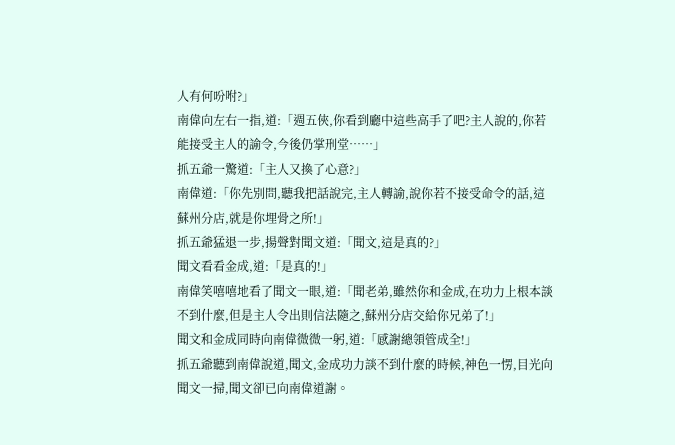人有何吩咐?」
南偉向左右一指,道:「週五俠,你看到廳中這些高手了吧?主人說的,你若
能接受主人的諭令,今後仍掌刑堂……」
抓五爺一驚道:「主人又換了心意?」
南偉道:「你先別問,聽我把話說完,主人轉諭,說你若不接受命令的話,這
蘇州分店,就是你埋骨之所!」
抓五爺猛退一步,揚聲對聞文道:「聞文,這是真的?」
聞文看看金成,道:「是真的!」
南偉笑嘻嘻地看了聞文一眼,道:「聞老弟,雖然你和金成,在功力上根本談
不到什麼,但是主人令出則信法隨之,蘇州分店交給你兄弟了!」
聞文和金成同時向南偉微微一躬,道:「感謝總領管成全!」
抓五爺聽到南偉說道,聞文,金成功力談不到什麼的時候,神色一愣,目光向
聞文一掃,聞文卻已向南偉道謝。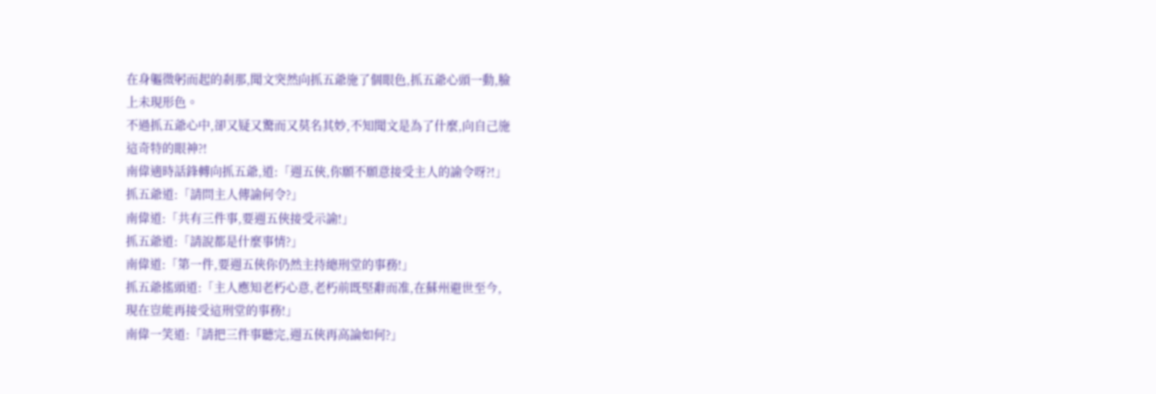在身軀微躬而起的剎那,聞文突然向抓五爺施了個眼色,抓五爺心頭一動,臉
上未現形色。
不過抓五爺心中,卻又疑又驚而又莫名其妙,不知聞文是為了什麼,向自己施
這奇特的眼神?!
南偉適時話鋒轉向抓五爺,道:「週五俠,你願不願意接受主人的諭令呀?!」
抓五爺道:「請問主人傳諭何令?」
南偉道:「共有三件事,要週五俠接受示諭!」
抓五爺道:「請說都是什麼事情?」
南偉道:「第一件,要週五俠你仍然主持總刑堂的事務!」
抓五爺搖頭道:「主人應知老朽心意,老朽前既堅辭而准,在蘇州避世至今,
現在豈能再接受這刑堂的事務!」
南偉一笑道:「請把三件事聽完,週五俠再高論如何?」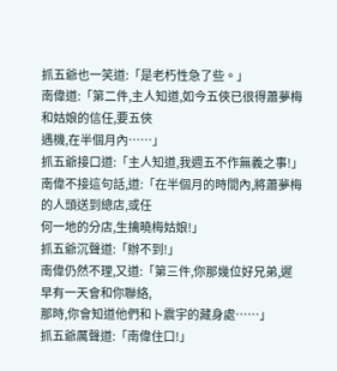抓五爺也一笑道:「是老朽性急了些。」
南偉道:「第二件,主人知道,如今五俠已很得蕭夢梅和姑娘的信任,要五俠
遇機,在半個月內……」
抓五爺接口道:「主人知道,我週五不作無義之事!」
南偉不接這句話,道:「在半個月的時間內,將蕭夢梅的人頭送到總店,或任
何一地的分店,生擒曉梅姑娘!」
抓五爺沉聲道:「辦不到!」
南偉仍然不理,又道:「第三件,你那幾位好兄弟,遲早有一天會和你聯絡,
那時,你會知道他們和卜震宇的藏身處……」
抓五爺厲聲道:「南偉住口!」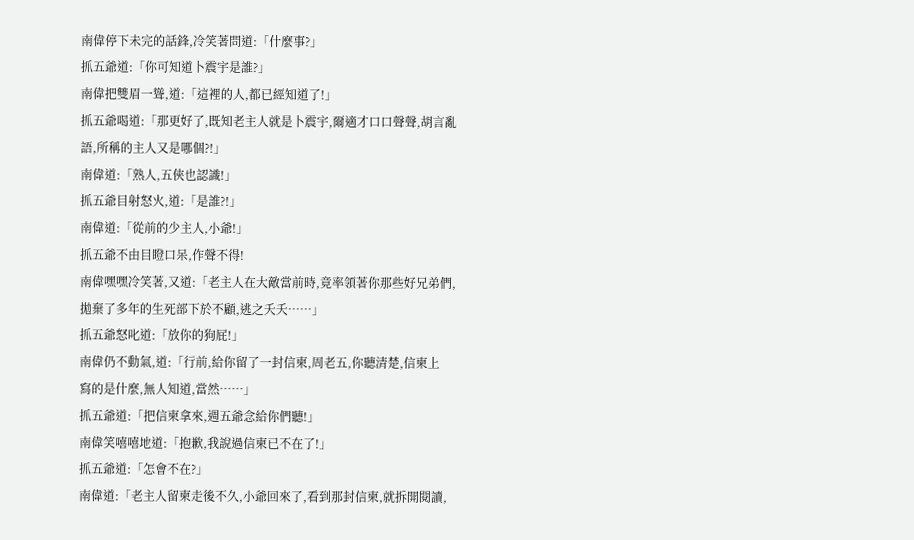南偉停下未完的話鋒,冷笑著問道:「什麼事?」
抓五爺道:「你可知道卜震宇是誰?」
南偉把雙眉一聳,道:「這裡的人,都已經知道了!」
抓五爺喝道:「那更好了,既知老主人就是卜震宇,爾適才口口聲聲,胡言亂
語,所稱的主人又是哪個?!」
南偉道:「熟人,五俠也認識!」
抓五爺目射怒火,道:「是誰?!」
南偉道:「從前的少主人,小爺!」
抓五爺不由目瞪口呆,作聲不得!
南偉嘿嘿冷笑著,又道:「老主人在大敵當前時,竟率領著你那些好兄弟們,
拋棄了多年的生死部下於不顧,逃之夭夭……」
抓五爺怒叱道:「放你的狗屁!」
南偉仍不動氣,道:「行前,給你留了一封信柬,周老五,你聽清楚,信柬上
寫的是什麼,無人知道,當然……」
抓五爺道:「把信柬拿來,週五爺念給你們聽!」
南偉笑嘻嘻地道:「抱歉,我說過信柬已不在了!」
抓五爺道:「怎會不在?」
南偉道:「老主人留柬走後不久,小爺回來了,看到那封信柬,就拆開閱讀,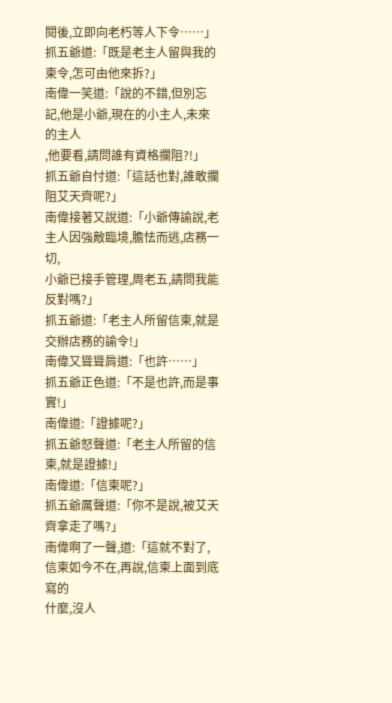閱後,立即向老朽等人下令……」
抓五爺道:「既是老主人留與我的柬令,怎可由他來拆?」
南偉一笑道:「說的不錯,但別忘記,他是小爺,現在的小主人,未來的主人
,他要看,請問誰有資格攔阻?!」
抓五爺自忖道:「這話也對,誰敢攔阻艾天齊呢?」
南偉接著又說道:「小爺傳諭說,老主人因強敵臨境,膽怯而逃,店務一切,
小爺已接手管理,周老五,請問我能反對嗎?」
抓五爺道:「老主人所留信柬,就是交辦店務的諭令!」
南偉又聳聳肩道:「也許……」
抓五爺正色道:「不是也許,而是事實!」
南偉道:「證據呢?」
抓五爺怒聲道:「老主人所留的信柬,就是證據!」
南偉道:「信柬呢?」
抓五爺厲聲道:「你不是說,被艾天齊拿走了嗎?」
南偉啊了一聲,道:「這就不對了,信柬如今不在,再說,信柬上面到底寫的
什麼,沒人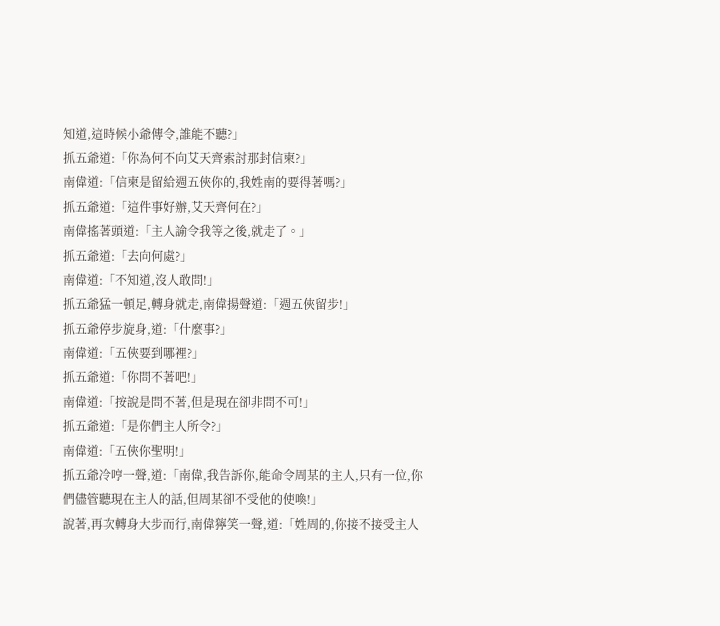知道,這時候小爺傳令,誰能不聽?」
抓五爺道:「你為何不向艾天齊索討那封信柬?」
南偉道:「信柬是留給週五俠你的,我姓南的要得著嗎?」
抓五爺道:「這件事好辦,艾天齊何在?」
南偉搖著頭道:「主人諭令我等之後,就走了。」
抓五爺道:「去向何處?」
南偉道:「不知道,沒人敢問!」
抓五爺猛一頓足,轉身就走,南偉揚聲道:「週五俠留步!」
抓五爺停步旋身,道:「什麼事?」
南偉道:「五俠要到哪裡?」
抓五爺道:「你問不著吧!」
南偉道:「按說是問不著,但是現在卻非問不可!」
抓五爺道:「是你們主人所令?」
南偉道:「五俠你聖明!」
抓五爺冷哼一聲,道:「南偉,我告訴你,能命令周某的主人,只有一位,你
們儘管聽現在主人的話,但周某卻不受他的使喚!」
說著,再次轉身大步而行,南偉獰笑一聲,道:「姓周的,你接不接受主人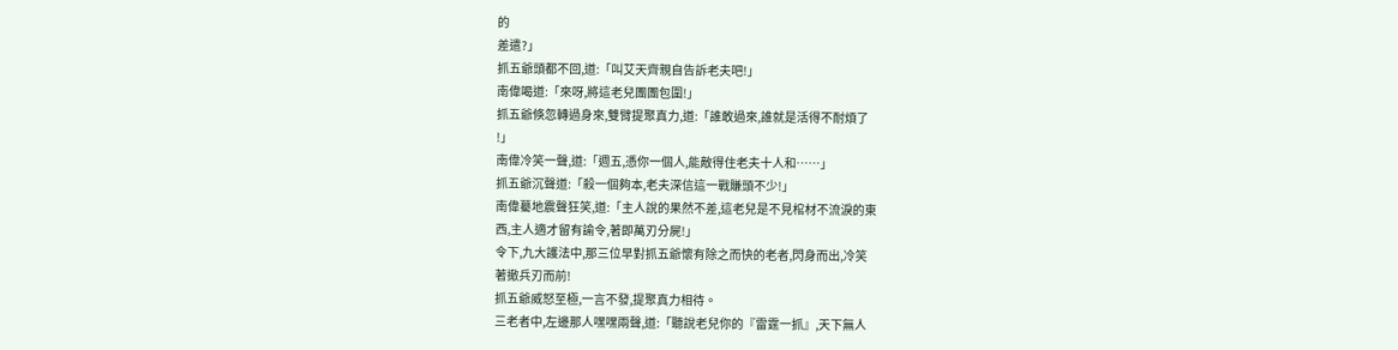的
差遣?」
抓五爺頭都不回,道:「叫艾天齊親自告訴老夫吧!」
南偉喝道:「來呀,將這老兒團團包圍!」
抓五爺倏忽轉過身來,雙臂提聚真力,道:「誰敢過來,誰就是活得不耐煩了
!」
南偉冷笑一聲,道:「週五,憑你一個人,能敵得住老夫十人和……」
抓五爺沉聲道:「殺一個夠本,老夫深信這一戰賺頭不少!」
南偉驀地震聲狂笑,道:「主人說的果然不差,這老兒是不見棺材不流淚的東
西,主人適才留有諭令,著即萬刃分屍!」
令下,九大護法中,那三位早對抓五爺懷有除之而快的老者,閃身而出,冷笑
著撤兵刃而前!
抓五爺威怒至極,一言不發,提聚真力相待。
三老者中,左邊那人嘿嘿兩聲,道:「聽說老兒你的『雷霆一抓』,天下無人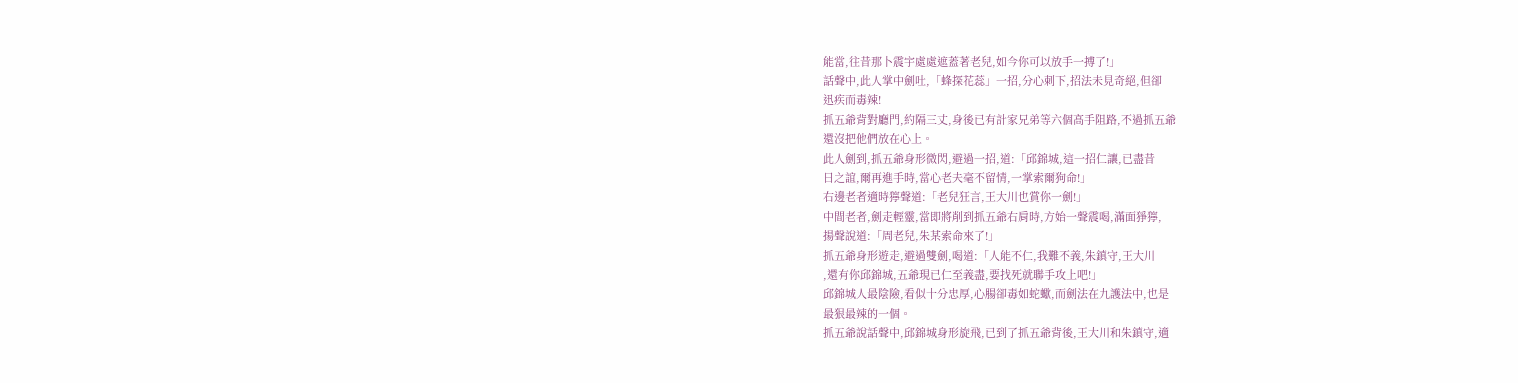能當,往昔那卜震宇處處遮蓋著老兒,如今你可以放手一搏了!」
話聲中,此人掌中劍吐,「蜂探花蕊」一招,分心刺下,招法未見奇絕,但卻
迅疾而毒辣!
抓五爺背對廳門,約隔三丈,身後已有計家兄弟等六個高手阻路,不過抓五爺
還沒把他們放在心上。
此人劍到,抓五爺身形微閃,避過一招,道:「邱錦城,這一招仁讓,已盡昔
日之誼,爾再進手時,當心老夫毫不留情,一掌索爾狗命!」
右邊老者適時獰聲道:「老兒狂言,王大川也賞你一劍!」
中間老者,劍走輕靈,當即將削到抓五爺右肩時,方始一聲震喝,滿面猙獰,
揚聲說道:「周老兒,朱某索命來了!」
抓五爺身形遊走,避過雙劍,喝道:「人能不仁,我難不義,朱鎮守,王大川
,還有你邱錦城,五爺現已仁至義盡,要找死就聯手攻上吧!」
邱錦城人最陰險,看似十分忠厚,心腸卻毒如蛇蠍,而劍法在九護法中,也是
最狠最辣的一個。
抓五爺說話聲中,邱錦城身形旋飛,已到了抓五爺背後,王大川和朱鎮守,適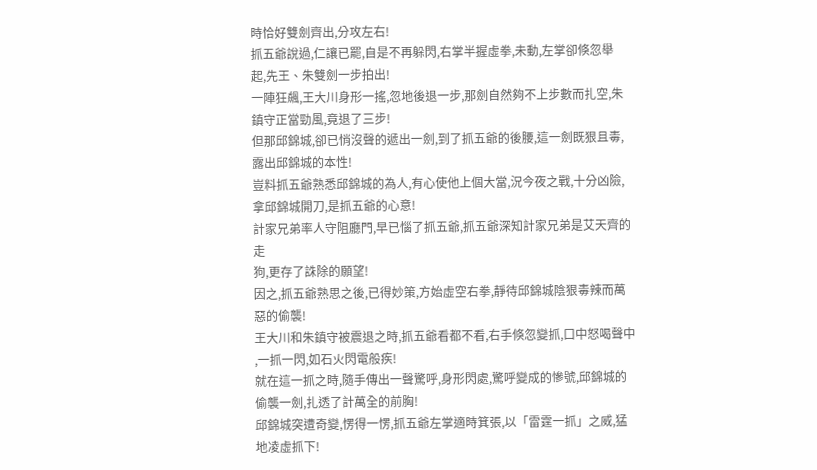時恰好雙劍齊出,分攻左右!
抓五爺說過,仁讓已罷,自是不再躲閃,右掌半握虛拳,未動,左掌卻倏忽舉
起,先王、朱雙劍一步拍出!
一陣狂飆,王大川身形一搖,忽地後退一步,那劍自然夠不上步數而扎空,朱
鎮守正當勁風,竟退了三步!
但那邱錦城,卻已悄沒聲的遞出一劍,到了抓五爺的後腰,這一劍既狠且毒,
露出邱錦城的本性!
豈料抓五爺熟悉邱錦城的為人,有心使他上個大當,況今夜之戰,十分凶險,
拿邱錦城開刀,是抓五爺的心意!
計家兄弟率人守阻廳門,早已惱了抓五爺,抓五爺深知計家兄弟是艾天齊的走
狗,更存了誅除的願望!
因之,抓五爺熟思之後,已得妙策,方始虛空右拳,靜待邱錦城陰狠毒辣而萬
惡的偷襲!
王大川和朱鎮守被震退之時,抓五爺看都不看,右手倏忽變抓,口中怒喝聲中
,一抓一閃,如石火閃電般疾!
就在這一抓之時,隨手傳出一聲驚呼,身形閃處,驚呼變成的慘號,邱錦城的
偷襲一劍,扎透了計萬全的前胸!
邱錦城突遭奇變,愣得一愣,抓五爺左掌適時箕張,以「雷霆一抓」之威,猛
地凌虛抓下!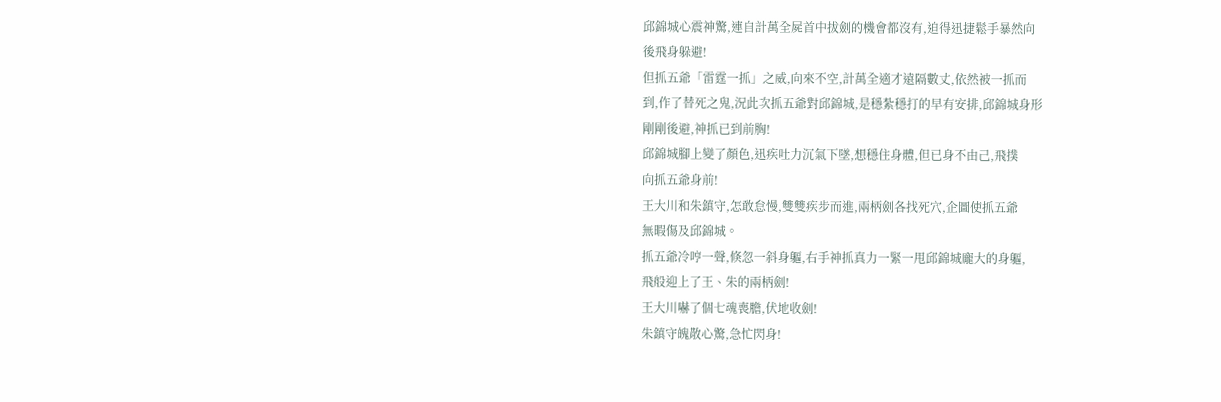邱錦城心震神驚,連自計萬全屍首中拔劍的機會都沒有,迫得迅捷鬆手暴然向
後飛身躲避!
但抓五爺「雷霆一抓」之威,向來不空,計萬全適才遠隔數丈,依然被一抓而
到,作了替死之鬼,況此次抓五爺對邱錦城,是穩紮穩打的早有安排,邱錦城身形
剛剛後避,神抓已到前胸!
邱錦城腳上變了顏色,迅疾吐力沉氣下墜,想穩住身體,但已身不由己,飛撲
向抓五爺身前!
王大川和朱鎮守,怎敢怠慢,雙雙疾步而進,兩柄劍各找死穴,企圖使抓五爺
無暇傷及邱錦城。
抓五爺冷哼一聲,倏忽一斜身軀,右手神抓真力一緊一甩邱錦城龐大的身軀,
飛般迎上了王、朱的兩柄劍!
王大川嚇了個七魂喪膽,伏地收劍!
朱鎮守魄散心驚,急忙閃身!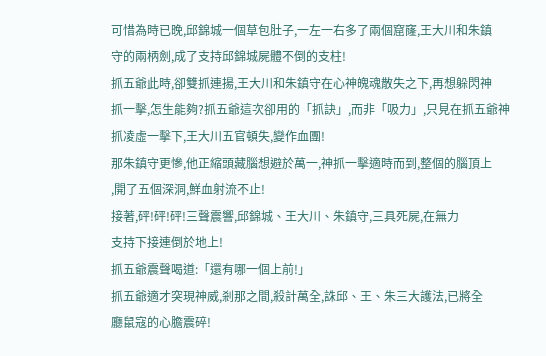可惜為時已晚,邱錦城一個草包肚子,一左一右多了兩個窟窿,王大川和朱鎮
守的兩柄劍,成了支持邱錦城屍體不倒的支柱!
抓五爺此時,卻雙抓連揚,王大川和朱鎮守在心神魄魂散失之下,再想躲閃神
抓一擊,怎生能夠?抓五爺這次卻用的「抓訣」,而非「吸力」,只見在抓五爺神
抓凌虛一擊下,王大川五官頓失,變作血團!
那朱鎮守更慘,他正縮頭藏腦想避於萬一,神抓一擊適時而到,整個的腦頂上
,開了五個深洞,鮮血射流不止!
接著,砰!砰!砰!三聲震響,邱錦城、王大川、朱鎮守,三具死屍,在無力
支持下接連倒於地上!
抓五爺震聲喝道:「還有哪一個上前!」
抓五爺適才突現神威,剎那之間,殺計萬全,誅邱、王、朱三大護法,已將全
廳鼠寇的心膽震碎!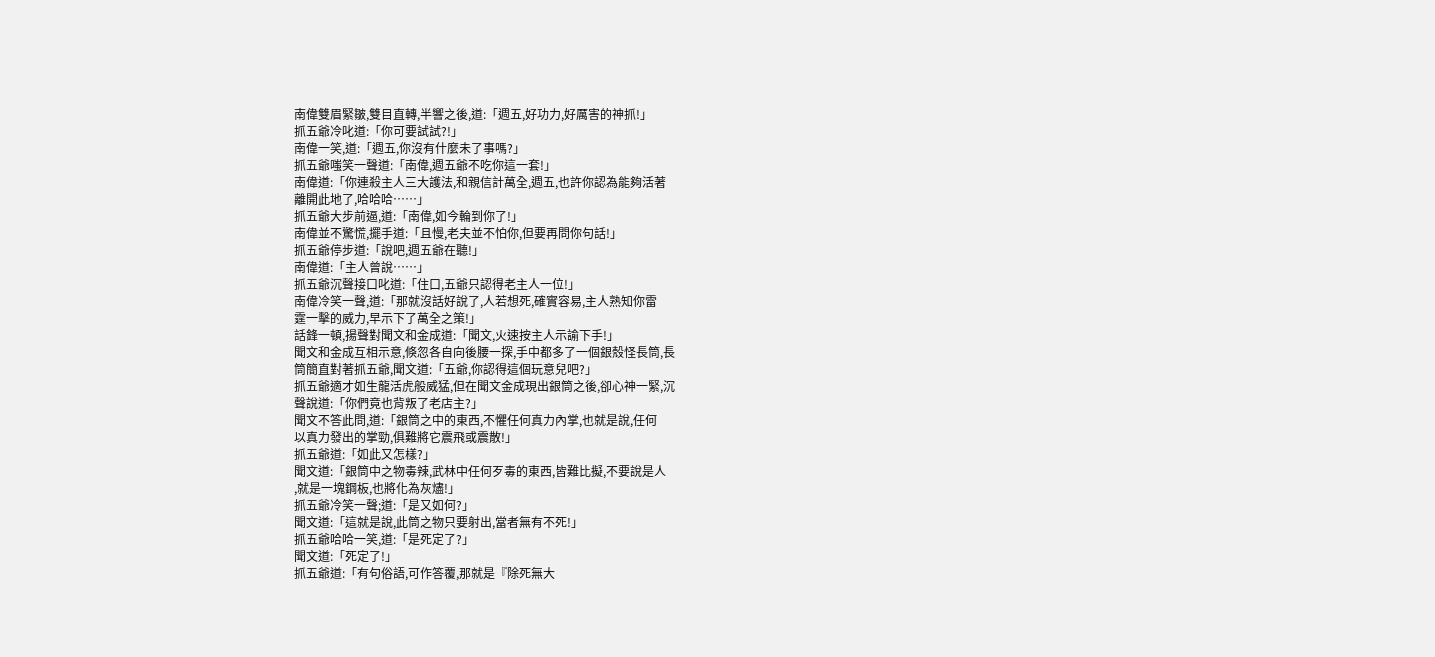南偉雙眉緊皺,雙目直轉,半響之後,道:「週五,好功力,好厲害的神抓!」
抓五爺冷叱道:「你可要試試?!」
南偉一笑,道:「週五,你沒有什麼未了事嗎?」
抓五爺嗤笑一聲道:「南偉,週五爺不吃你這一套!」
南偉道:「你連殺主人三大護法,和親信計萬全,週五,也許你認為能夠活著
離開此地了,哈哈哈……」
抓五爺大步前逼,道:「南偉,如今輪到你了!」
南偉並不驚慌,擺手道:「且慢,老夫並不怕你,但要再問你句話!」
抓五爺停步道:「說吧,週五爺在聽!」
南偉道:「主人曾說……」
抓五爺沉聲接口叱道:「住口,五爺只認得老主人一位!」
南偉冷笑一聲,道:「那就沒話好說了,人若想死,確實容易,主人熟知你雷
霆一擊的威力,早示下了萬全之策!」
話鋒一頓,揚聲對聞文和金成道:「聞文,火速按主人示諭下手!」
聞文和金成互相示意,倏忽各自向後腰一探,手中都多了一個銀殼怪長筒,長
筒簡直對著抓五爺,聞文道:「五爺,你認得這個玩意兒吧?」
抓五爺適才如生龍活虎般威猛,但在聞文金成現出銀筒之後,卻心神一緊,沉
聲說道:「你們竟也背叛了老店主?」
聞文不答此問,道:「銀筒之中的東西,不懼任何真力內掌,也就是說,任何
以真力發出的掌勁,俱難將它震飛或震散!」
抓五爺道:「如此又怎樣?」
聞文道:「銀筒中之物毒辣,武林中任何歹毒的東西,皆難比擬,不要說是人
,就是一塊鋼板,也將化為灰燼!」
抓五爺冷笑一聲;道:「是又如何?」
聞文道:「這就是說,此筒之物只要射出,當者無有不死!」
抓五爺哈哈一笑,道:「是死定了?」
聞文道:「死定了!」
抓五爺道:「有句俗語,可作答覆,那就是『除死無大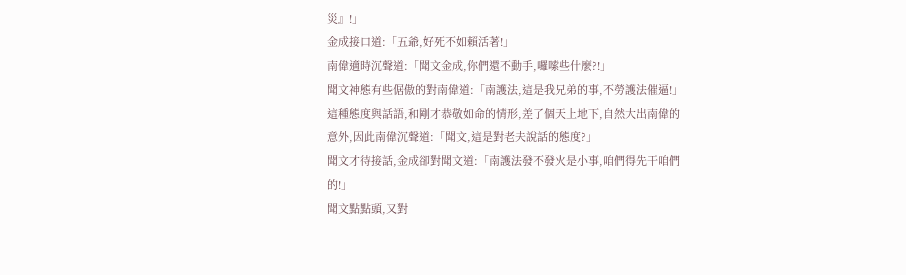災』!」
金成接口道:「五爺,好死不如賴活著!」
南偉適時沉聲道:「聞文金成,你們還不動手,囉嗦些什麼?!」
聞文神態有些倨傲的對南偉道:「南護法,這是我兄弟的事,不勞護法催逼!」
這種態度與話語,和剛才恭敬如命的情形,差了個天上地下,自然大出南偉的
意外,因此南偉沉聲道:「聞文,這是對老夫說話的態度?」
聞文才待接話,金成卻對聞文道:「南護法發不發火是小事,咱們得先干咱們
的!」
聞文點點頭,又對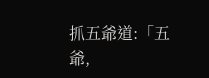抓五爺道:「五爺,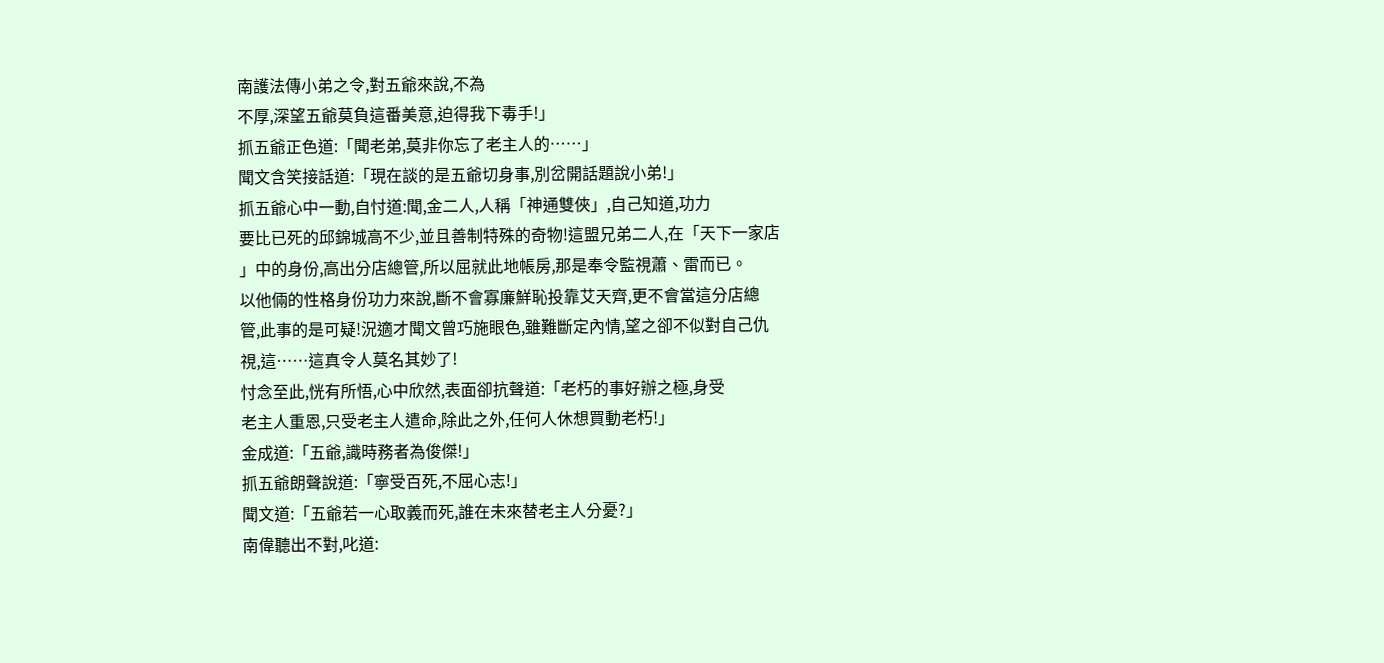南護法傳小弟之令,對五爺來說,不為
不厚,深望五爺莫負這番美意,迫得我下毒手!」
抓五爺正色道:「聞老弟,莫非你忘了老主人的……」
聞文含笑接話道:「現在談的是五爺切身事,別岔開話題說小弟!」
抓五爺心中一動,自忖道:聞,金二人,人稱「神通雙俠」,自己知道,功力
要比已死的邱錦城高不少,並且善制特殊的奇物!這盟兄弟二人,在「天下一家店
」中的身份,高出分店總管,所以屈就此地帳房,那是奉令監視蕭、雷而已。
以他倆的性格身份功力來說,斷不會寡廉鮮恥投靠艾天齊,更不會當這分店總
管,此事的是可疑!況適才聞文曾巧施眼色,雖難斷定內情,望之卻不似對自己仇
視,這……這真令人莫名其妙了!
忖念至此,恍有所悟,心中欣然,表面卻抗聲道:「老朽的事好辦之極,身受
老主人重恩,只受老主人遣命,除此之外,任何人休想買動老朽!」
金成道:「五爺,識時務者為俊傑!」
抓五爺朗聲說道:「寧受百死,不屈心志!」
聞文道:「五爺若一心取義而死,誰在未來替老主人分憂?」
南偉聽出不對,叱道: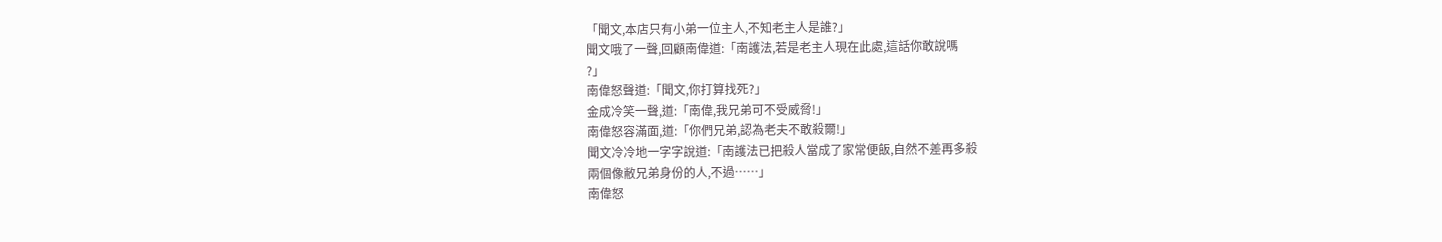「聞文,本店只有小弟一位主人,不知老主人是誰?」
聞文哦了一聲,回顧南偉道:「南護法,若是老主人現在此處,這話你敢說嗎
?」
南偉怒聲道:「聞文,你打算找死?」
金成冷笑一聲,道:「南偉,我兄弟可不受威脅!」
南偉怒容滿面,道:「你們兄弟,認為老夫不敢殺爾!」
聞文冷冷地一字字說道:「南護法已把殺人當成了家常便飯,自然不差再多殺
兩個像敝兄弟身份的人,不過……」
南偉怒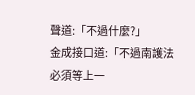聲道:「不過什麼?」
金成接口道:「不過南護法必須等上一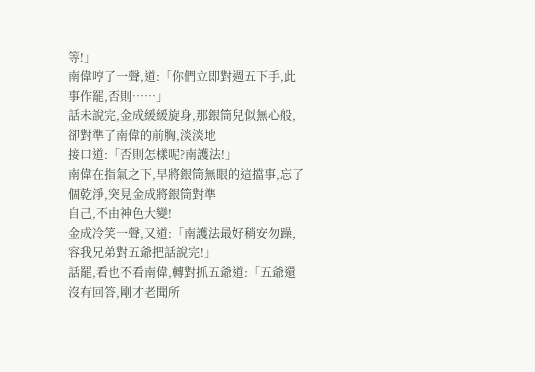等!」
南偉哼了一聲,道:「你們立即對週五下手,此事作罷,否則……」
話未說完,金成緩緩旋身,那銀筒兒似無心般,卻對準了南偉的前胸,淡淡地
接口道:「否則怎樣呢?南護法!」
南偉在指氣之下,早將銀筒無眼的這擋事,忘了個乾淨,突見金成將銀筒對準
自己,不由神色大變!
金成冷笑一聲,又道:「南護法最好稍安勿躁,容我兄弟對五爺把話說完!」
話罷,看也不看南偉,轉對抓五爺道:「五爺還沒有回答,剛才老聞所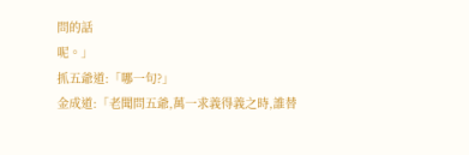問的話
呢。」
抓五爺道:「哪一句?」
金成道:「老聞問五爺,萬一求義得義之時,誰替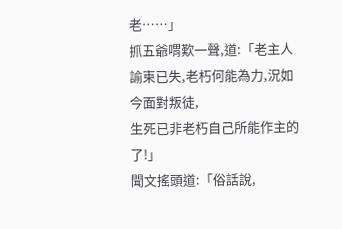老……」
抓五爺喟歎一聲,道:「老主人諭柬已失,老朽何能為力,況如今面對叛徒,
生死已非老朽自己所能作主的了!」
聞文搖頭道:「俗話說,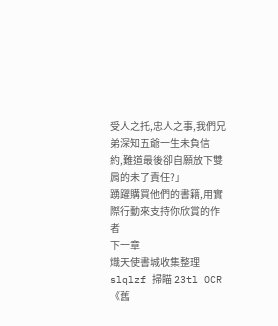受人之托,忠人之事,我們兄弟深知五爺一生未負信
約,難道最後卻自願放下雙肩的未了責任?」
踴躍購買他們的書籍,用實際行動來支持你欣賞的作者
下一章
熾天使書城收集整理
slqlzf 掃瞄 23tl OCR
《舊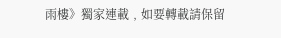雨樓》獨家連載﹐如要轉載請保留